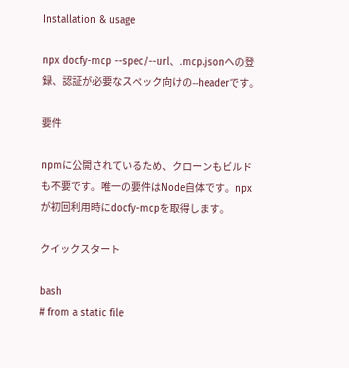Installation & usage

npx docfy-mcp --spec/--url、.mcp.jsonへの登録、認証が必要なスペック向けの--headerです。

要件

npmに公開されているため、クローンもビルドも不要です。唯一の要件はNode自体です。npxが初回利用時にdocfy-mcpを取得します。

クイックスタート

bash
# from a static file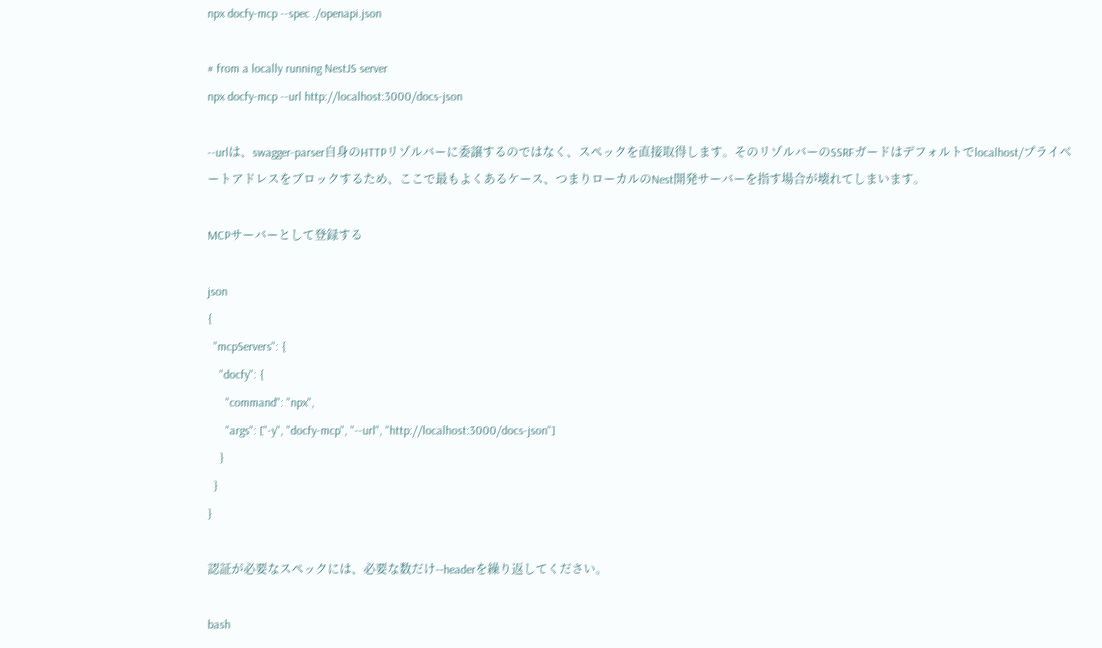npx docfy-mcp --spec ./openapi.json

# from a locally running NestJS server
npx docfy-mcp --url http://localhost:3000/docs-json

--urlは、swagger-parser自身のHTTPリゾルバーに委譲するのではなく、スペックを直接取得します。そのリゾルバーのSSRFガードはデフォルトでlocalhost/プライベートアドレスをブロックするため、ここで最もよくあるケース、つまりローカルのNest開発サーバーを指す場合が壊れてしまいます。

MCPサーバーとして登録する

json
{
  "mcpServers": {
    "docfy": {
      "command": "npx",
      "args": ["-y", "docfy-mcp", "--url", "http://localhost:3000/docs-json"]
    }
  }
}

認証が必要なスペックには、必要な数だけ--headerを繰り返してください。

bash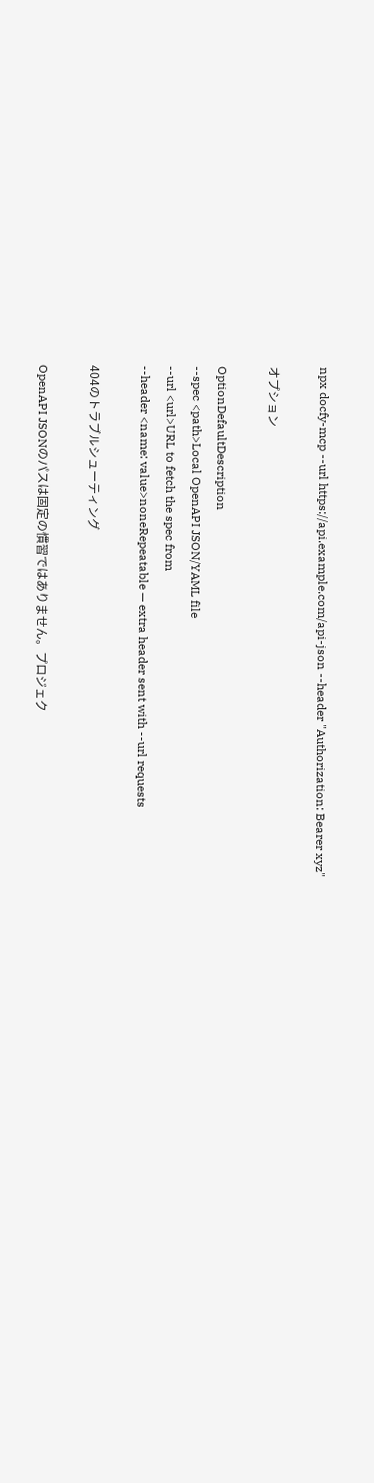npx docfy-mcp --url https://api.example.com/api-json --header "Authorization: Bearer xyz"

オプション

OptionDefaultDescription
--spec <path>Local OpenAPI JSON/YAML file
--url <url>URL to fetch the spec from
--header <name: value>noneRepeatable — extra header sent with --url requests

404のトラブルシューティング

OpenAPI JSONのパスは固定の慣習ではありません。プロジェク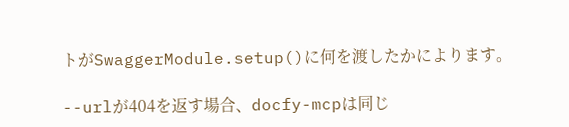トがSwaggerModule.setup()に何を渡したかによります。

--urlが404を返す場合、docfy-mcpは同じ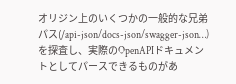オリジン上のいくつかの一般的な兄弟パス(/api-json/docs-json/swagger-json…)を探査し、実際のOpenAPIドキュメントとしてパースできるものがあ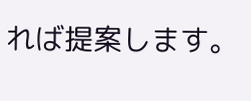れば提案します。